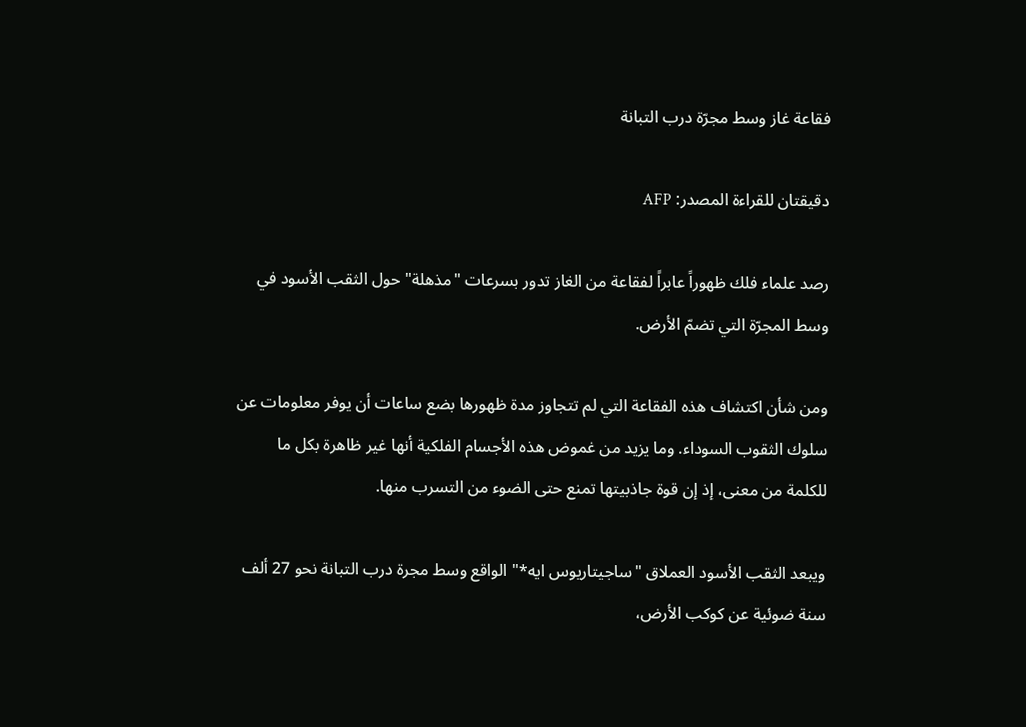فقاعة غاز وسط مجرّة درب التبانة

دقيقتان للقراءة المصدر: AFP

رصد علماء فلك ظهوراً عابراً لفقاعة من الغاز تدور بسرعات "مذهلة" حول الثقب الأسود في وسط المجرّة التي تضمّ الأرض.

ومن شأن اكتشاف هذه الفقاعة التي لم تتجاوز مدة ظهورها بضع ساعات أن يوفر معلومات عن سلوك الثقوب السوداء. وما يزيد من غموض هذه الأجسام الفلكية أنها غير ظاهرة بكل ما للكلمة من معنى، إذ إن قوة جاذبيتها تمنع حتى الضوء من التسرب منها.

ويبعد الثقب الأسود العملاق "ساجيتاريوس ايه*" الواقع وسط مجرة درب التبانة نحو 27 ألف سنة ضوئية عن كوكب الأرض،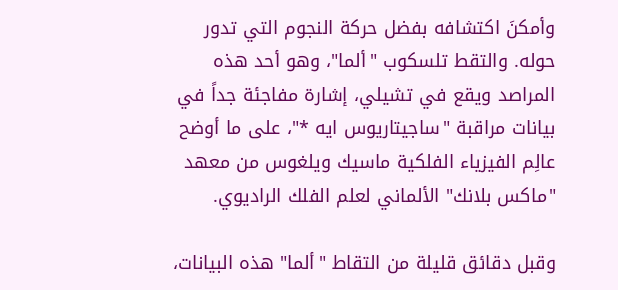وأمكنَ اكتشافه بفضل حركة النجوم التي تدور حوله. والتقط تلسكوب "ألما"، وهو أحد هذه المراصد ويقع في تشيلي، إشارة مفاجئة جداً في بيانات مراقبة "ساجيتاريوس ايه *"، على ما أوضح عالِم الفيزياء الفلكية ماسيك ويلغوس من معهد "ماكس بلانك" الألماني لعلم الفلك الراديوي.

وقبل دقائق قليلة من التقاط "ألما" هذه البيانات،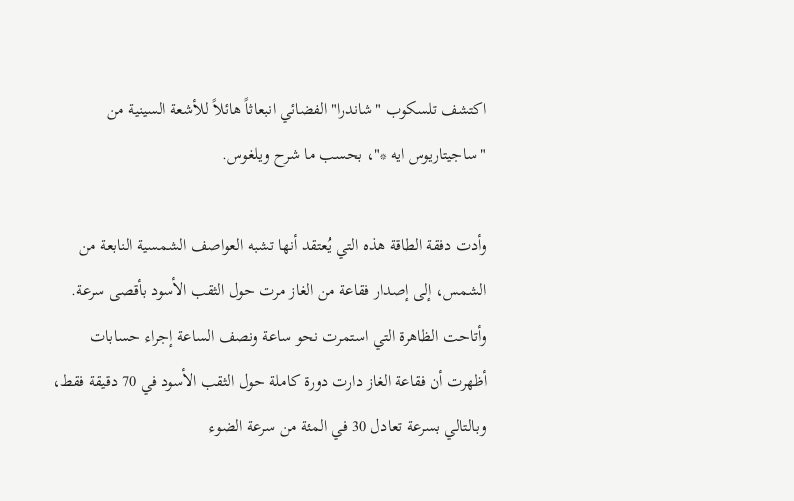اكتشف تلسكوب "شاندرا" الفضائي انبعاثاً هائلاً للأشعة السينية من "ساجيتاريوس ايه *"، بحسب ما شرح ويلغوس.

وأدت دفقة الطاقة هذه التي يُعتقد أنها تشبه العواصف الشمسية النابعة من الشمس، إلى إصدار فقاعة من الغاز مرت حول الثقب الأسود بأقصى سرعة. وأتاحت الظاهرة التي استمرت نحو ساعة ونصف الساعة إجراء حسابات أظهرت أن فقاعة الغاز دارت دورة كاملة حول الثقب الأسود في 70 دقيقة فقط، وبالتالي بسرعة تعادل 30 في المئة من سرعة الضوء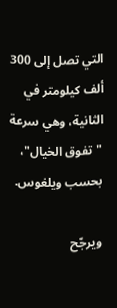التي تصل إلى 300 ألف كيلومتر في الثانية، وهي سرعة "تفوق الخيال"، بحسب ويلغوس.

ويرجّح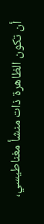أن تكون الظاهرة ذات منشأ مغناطيسي،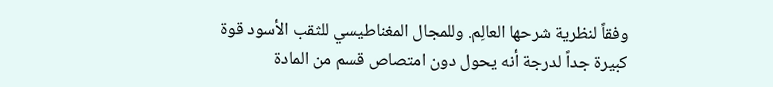وفقاً لنظرية شرحها العالِم. وللمجال المغناطيسي للثقب الأسود قوة كبيرة جداً لدرجة أنه يحول دون امتصاص قسم من المادة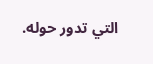التي تدور حوله.